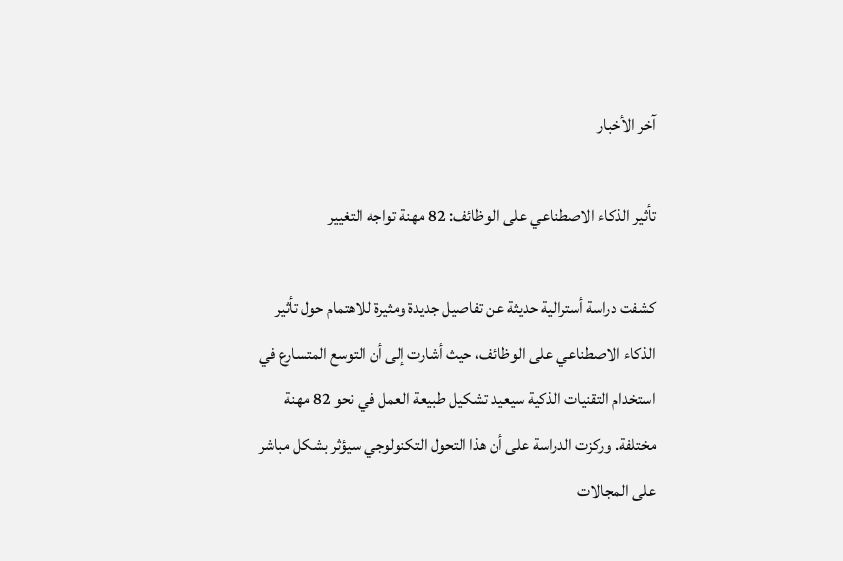آخر الأخبار

تأثير الذكاء الاصطناعي على الوظائف: 82 مهنة تواجه التغيير

كشفت دراسة أسترالية حديثة عن تفاصيل جديدة ومثيرة للاهتمام حول تأثير الذكاء الاصطناعي على الوظائف، حيث أشارت إلى أن التوسع المتسارع في استخدام التقنيات الذكية سيعيد تشكيل طبيعة العمل في نحو 82 مهنة مختلفة. وركزت الدراسة على أن هذا التحول التكنولوجي سيؤثر بشكل مباشر على المجالات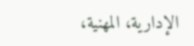الإدارية، المهنية،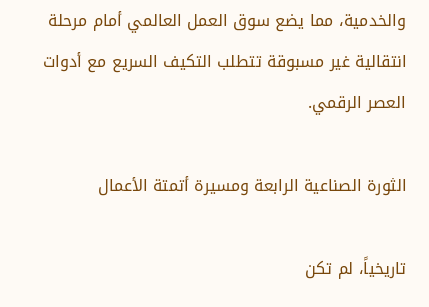والخدمية، مما يضع سوق العمل العالمي أمام مرحلة انتقالية غير مسبوقة تتطلب التكيف السريع مع أدوات العصر الرقمي.

الثورة الصناعية الرابعة ومسيرة أتمتة الأعمال

تاريخياً، لم تكن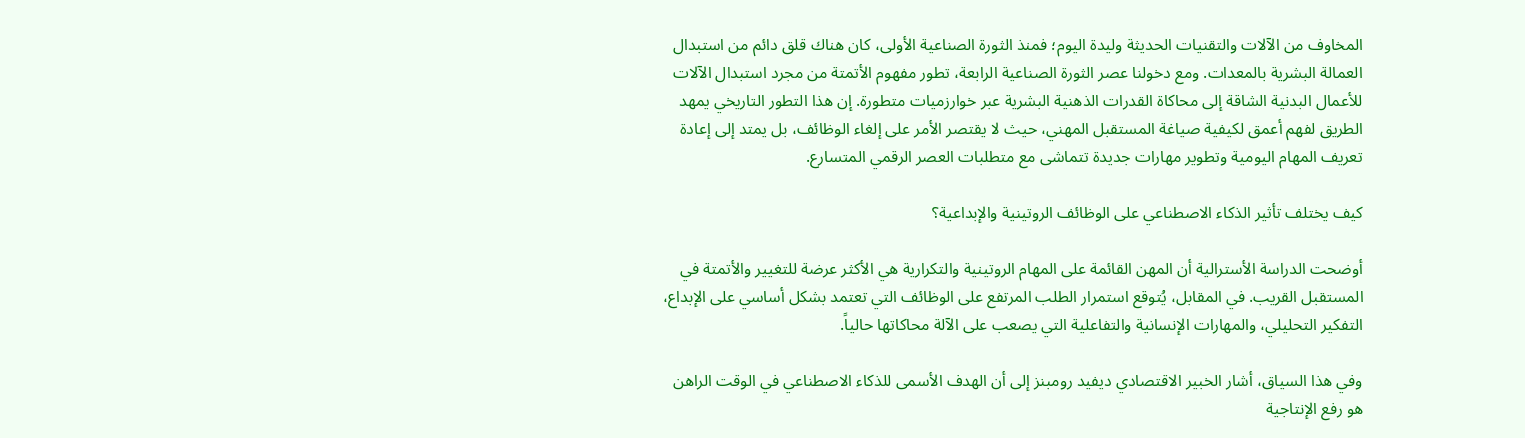المخاوف من الآلات والتقنيات الحديثة وليدة اليوم؛ فمنذ الثورة الصناعية الأولى، كان هناك قلق دائم من استبدال العمالة البشرية بالمعدات. ومع دخولنا عصر الثورة الصناعية الرابعة، تطور مفهوم الأتمتة من مجرد استبدال الآلات للأعمال البدنية الشاقة إلى محاكاة القدرات الذهنية البشرية عبر خوارزميات متطورة. إن هذا التطور التاريخي يمهد الطريق لفهم أعمق لكيفية صياغة المستقبل المهني، حيث لا يقتصر الأمر على إلغاء الوظائف، بل يمتد إلى إعادة تعريف المهام اليومية وتطوير مهارات جديدة تتماشى مع متطلبات العصر الرقمي المتسارع.

كيف يختلف تأثير الذكاء الاصطناعي على الوظائف الروتينية والإبداعية؟

أوضحت الدراسة الأسترالية أن المهن القائمة على المهام الروتينية والتكرارية هي الأكثر عرضة للتغيير والأتمتة في المستقبل القريب. في المقابل، يُتوقع استمرار الطلب المرتفع على الوظائف التي تعتمد بشكل أساسي على الإبداع، التفكير التحليلي، والمهارات الإنسانية والتفاعلية التي يصعب على الآلة محاكاتها حالياً.

وفي هذا السياق، أشار الخبير الاقتصادي ديفيد رومبنز إلى أن الهدف الأسمى للذكاء الاصطناعي في الوقت الراهن هو رفع الإنتاجية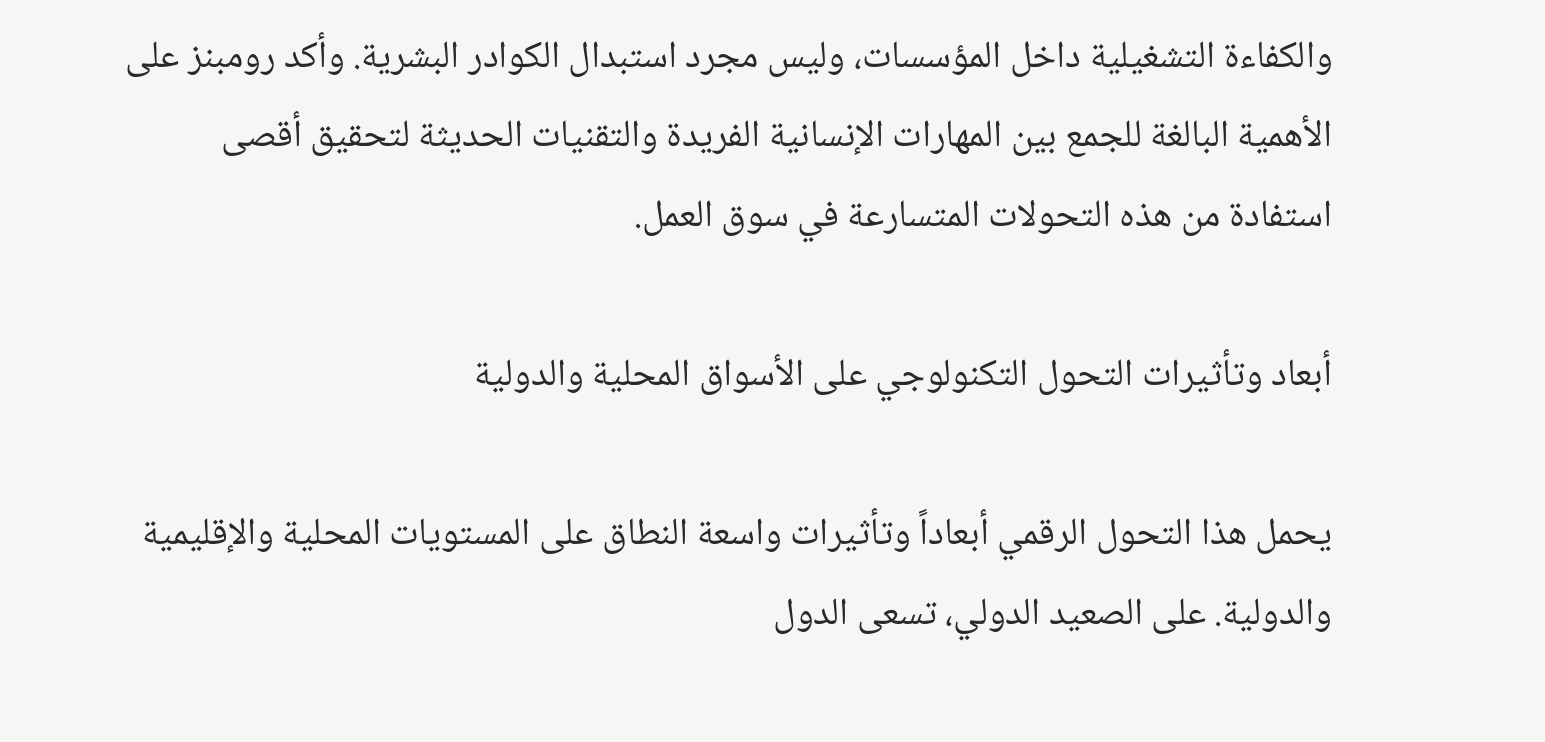والكفاءة التشغيلية داخل المؤسسات، وليس مجرد استبدال الكوادر البشرية. وأكد رومبنز على الأهمية البالغة للجمع بين المهارات الإنسانية الفريدة والتقنيات الحديثة لتحقيق أقصى استفادة من هذه التحولات المتسارعة في سوق العمل.

أبعاد وتأثيرات التحول التكنولوجي على الأسواق المحلية والدولية

يحمل هذا التحول الرقمي أبعاداً وتأثيرات واسعة النطاق على المستويات المحلية والإقليمية والدولية. على الصعيد الدولي، تسعى الدول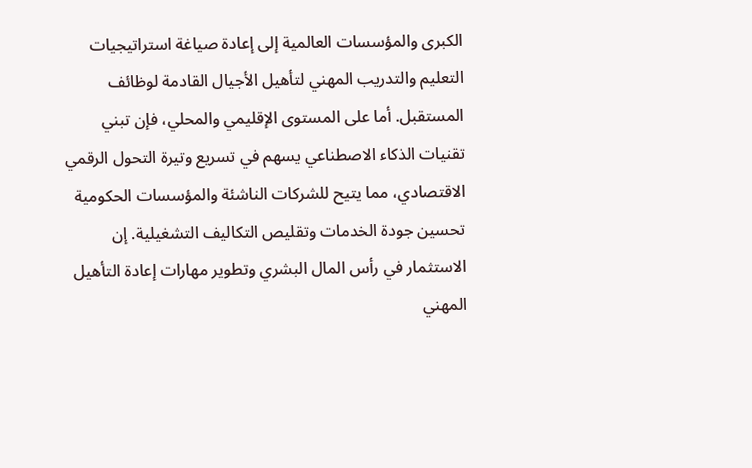الكبرى والمؤسسات العالمية إلى إعادة صياغة استراتيجيات التعليم والتدريب المهني لتأهيل الأجيال القادمة لوظائف المستقبل. أما على المستوى الإقليمي والمحلي، فإن تبني تقنيات الذكاء الاصطناعي يسهم في تسريع وتيرة التحول الرقمي الاقتصادي، مما يتيح للشركات الناشئة والمؤسسات الحكومية تحسين جودة الخدمات وتقليص التكاليف التشغيلية. إن الاستثمار في رأس المال البشري وتطوير مهارات إعادة التأهيل المهني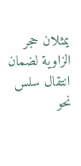يمثلان حجر الزاوية لضمان انتقال سلس نحو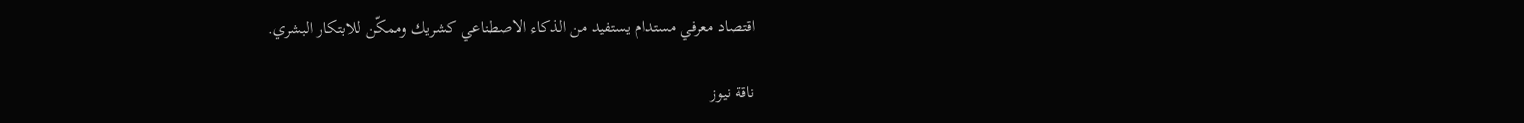اقتصاد معرفي مستدام يستفيد من الذكاء الاصطناعي كشريك وممكّن للابتكار البشري.

ناقة نيوز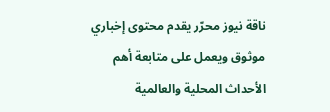ناقة نيوز محرّر يقدم محتوى إخباري موثوق ويعمل على متابعة أهم الأحداث المحلية والعالمية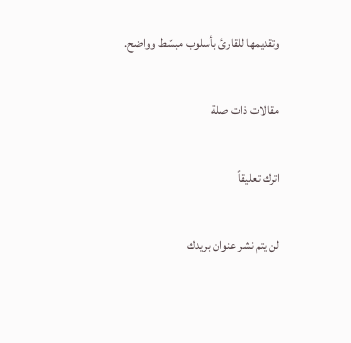وتقديمها للقارئ بأسلوب مبسّط وواضح.

مقالات ذات صلة

اترك تعليقاً

لن يتم نشر عنوان بريدك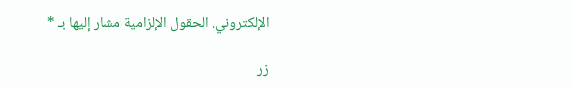الإلكتروني. الحقول الإلزامية مشار إليها بـ *

زر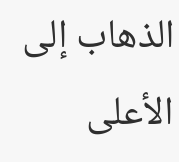الذهاب إلى الأعلى